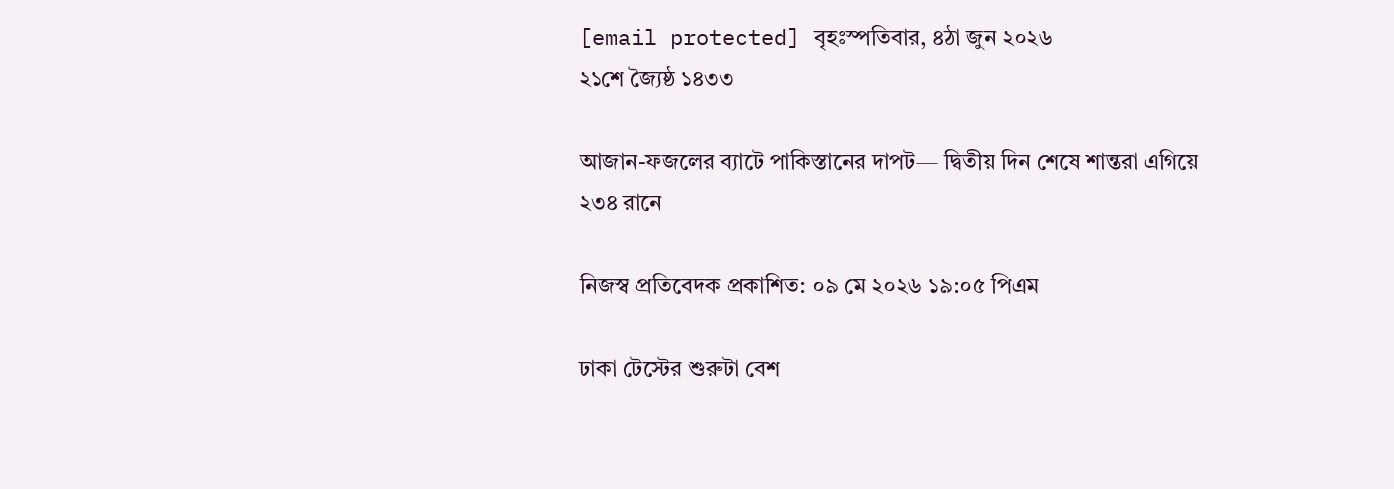[email protected] বৃহঃস্পতিবার, ৪ঠা জুন ২০২৬
২১শে জ্যৈষ্ঠ ১৪৩৩

আজান-ফজলের ব্যাটে পাকিস্তানের দাপট— দ্বিতীয় দিন শেষে শান্তরা এগিয়ে ২৩৪ রানে

নিজস্ব প্রতিবেদক প্রকাশিত: ০৯ মে ২০২৬ ১৯:০৫ পিএম

ঢাকা টেস্টের শুরুটা বেশ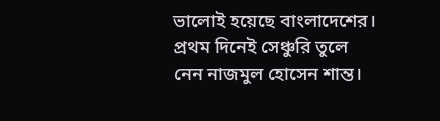ভালোই হয়েছে বাংলাদেশের। প্রথম দিনেই সেঞ্চুরি তুলে নেন নাজমুল হোসেন শান্ত।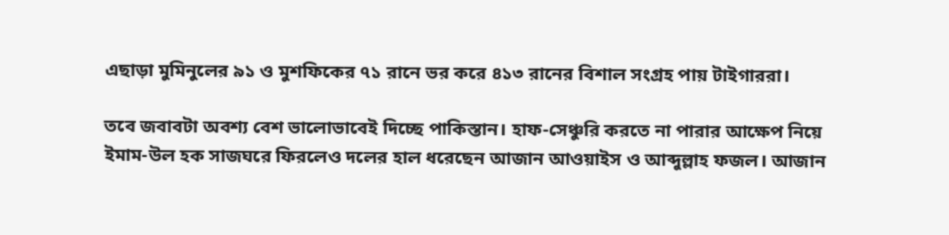এছাড়া মুমিনুলের ৯১ ও মুশফিকের ৭১ রানে ভর করে ৪১৩ রানের বিশাল সংগ্রহ পায় টাইগাররা।

তবে জবাবটা অবশ্য বেশ ভালোভাবেই দিচ্ছে পাকিস্তান। হাফ-সেঞ্চুরি করতে না পারার আক্ষেপ নিয়ে ইমাম-উল হক সাজঘরে ফিরলেও দলের হাল ধরেছেন আজান আওয়াইস ও আব্দুল্লাহ ফজল। আজান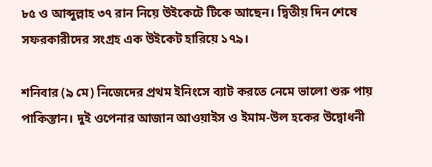৮৫ ও আব্দুল্লাহ ৩৭ রান নিয়ে উইকেটে টিকে আছেন। দ্বিতীয় দিন শেষে সফরকারীদের সংগ্রহ এক উইকেট হারিয়ে ১৭৯।

শনিবার (৯ মে) নিজেদের প্রথম ইনিংসে ব্যাট করতে নেমে ভালো শুরু পায় পাকিস্তান। দুই ওপেনার আজান আওয়াইস ও ইমাম-উল হকের উদ্বোধনী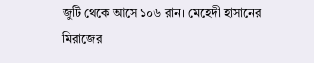জুটি থেকে আসে ১০৬ রান। মেহেদী হাসানের মিরাজের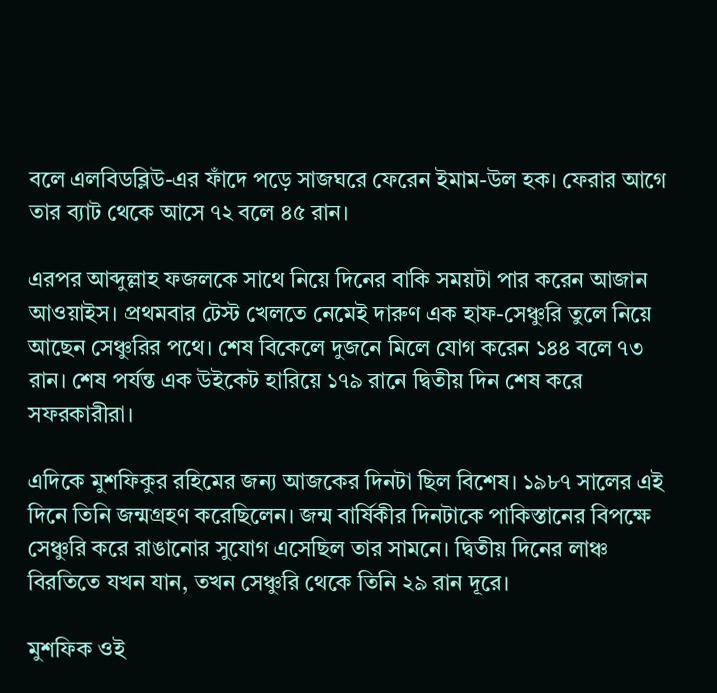বলে এলবিডব্লিউ-এর ফাঁদে পড়ে সাজঘরে ফেরেন ইমাম-উল হক। ফেরার আগে তার ব্যাট থেকে আসে ৭২ বলে ৪৫ রান।

এরপর আব্দুল্লাহ ফজলকে সাথে নিয়ে দিনের বাকি সময়টা পার করেন আজান আওয়াইস। প্রথমবার টেস্ট খেলতে নেমেই দারুণ এক হাফ-সেঞ্চুরি তুলে নিয়ে আছেন সেঞ্চুরির পথে। শেষ বিকেলে দুজনে মিলে যোগ করেন ১৪৪ বলে ৭৩ রান। শেষ পর্যন্ত এক উইকেট হারিয়ে ১৭৯ রানে দ্বিতীয় দিন শেষ করে সফরকারীরা।

এদিকে মুশফিকুর রহিমের জন্য আজকের দিনটা ছিল বিশেষ। ১৯৮৭ সালের এই দিনে তিনি জন্মগ্রহণ করেছিলেন। জন্ম বার্ষিকীর দিনটাকে পাকিস্তানের বিপক্ষে সেঞ্চুরি করে রাঙানোর সুযোগ এসেছিল তার সামনে। দ্বিতীয় দিনের লাঞ্চ বিরতিতে যখন যান, তখন সেঞ্চুরি থেকে তিনি ২৯ রান দূরে।

মুশফিক ওই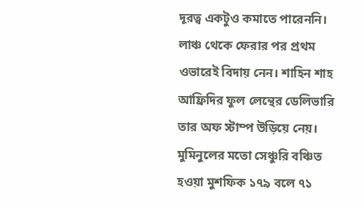দূরত্ব একটুও কমাতে পারেননি। লাঞ্চ থেকে ফেরার পর প্রথম ওভারেই বিদায় নেন। শাহিন শাহ আফ্রিদির ফুল লেন্থের ডেলিভারি তার অফ স্টাম্প উড়িয়ে নেয়। মুমিনুলের মতো সেঞ্চুরি বঞ্চিত হওয়া মুশফিক ১৭৯ বলে ৭১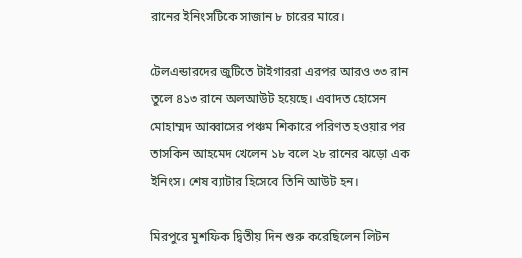রানের ইনিংসটিকে সাজান ৮ চারের মারে।

টেলএন্ডারদের জুটিতে টাইগাররা এরপর আরও ৩৩ রান তুলে ৪১৩ রানে অলআউট হয়েছে। এবাদত হোসেন মোহাম্মদ আব্বাসের পঞ্চম শিকারে পরিণত হওয়ার পর তাসকিন আহমেদ খেলেন ১৮ বলে ২৮ রানের ঝড়ো এক ইনিংস। শেষ ব্যাটার হিসেবে তিনি আউট হন।

মিরপুরে মুশফিক দ্বিতীয় দিন শুরু করেছিলেন লিটন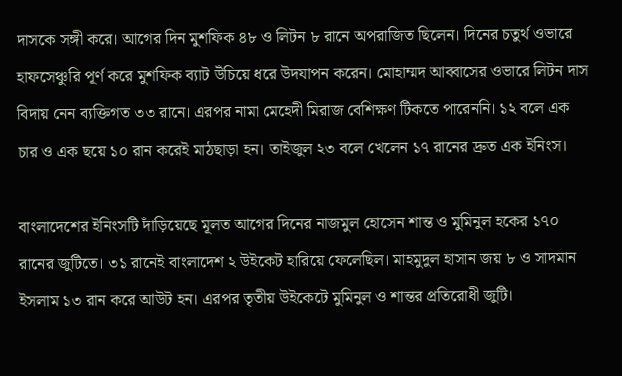দাসকে সঙ্গী করে। আগের দিন মুশফিক ৪৮ ও লিটন ৮ রানে অপরাজিত ছিলেন। দিনের চতুর্থ ওভারে হাফসেঞ্চুরি পূর্ণ করে মুশফিক ব্যাট উঁচিয়ে ধরে উদযাপন করেন। মোহাম্মদ আব্বাসের ওভারে লিটন দাস বিদায় নেন ব্যক্তিগত ৩৩ রানে। এরপর নামা মেহেদী মিরাজ বেশিক্ষণ টিকতে পারেননি। ১২ বলে এক চার ও এক ছয়ে ১০ রান করেই মাঠছাড়া হন। তাইজুল ২৩ বলে খেলেন ১৭ রানের দ্রুত এক ইনিংস।

বাংলাদেশের ইনিংসটি দাঁড়িয়েছে মূলত আগের দিনের নাজমুল হোসেন শান্ত ও মুমিনুল হকের ১৭০ রানের জুটিতে। ৩১ রানেই বাংলাদেশ ২ উইকেট হারিয়ে ফেলেছিল। মাহমুদুল হাসান জয় ৮ ও সাদমান ইসলাম ১৩ রান করে আউট হন। এরপর তৃতীয় উইকেটে মুমিনুল ও শান্তর প্রতিরোধী জুটি।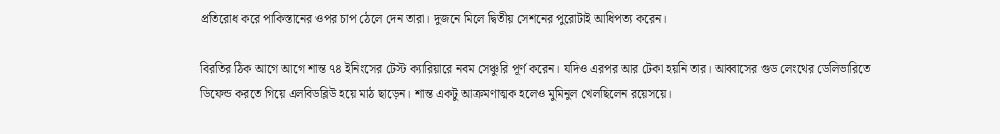প্রতিরোধ করে পাকিস্তানের ওপর চাপ ঠেলে দেন তারা। দুজনে মিলে দ্বিতীয় সেশনের পুরোটাই আধিপত্য করেন।

বিরতির ঠিক আগে আগে শান্ত ৭৪ ইনিংসের টেস্ট ক্যারিয়ারে নবম সেঞ্চুরি পূর্ণ করেন। যদিও এরপর আর টেকা হয়নি তার। আব্বাসের গুড লেংথের ডেলিভারিতে ডিফেন্ড করতে গিয়ে এলবিডব্লিউ হয়ে মাঠ ছাড়েন। শান্ত একটু আক্রমণাত্মক হলেও মুমিনুল খেলছিলেন রয়েসয়ে।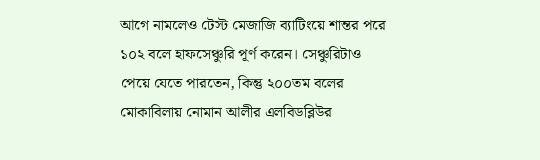আগে নামলেও টেস্ট মেজাজি ব্যাটিংয়ে শান্তর পরে ১০২ বলে হাফসেঞ্চুরি পূর্ণ করেন। সেঞ্চুরিটাও পেয়ে যেতে পারতেন, কিন্তু ২০০তম বলের মোকাবিলায় নোমান আলীর এলবিডব্লিউর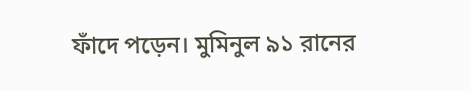ফাঁদে পড়েন। মুমিনুল ৯১ রানের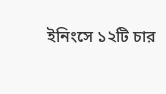ইনিংসে ১২টি চার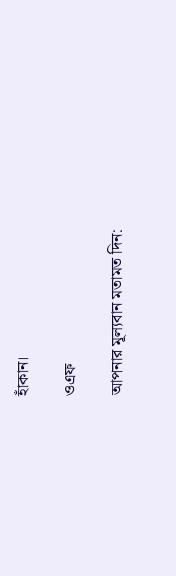হাঁকান।

ওএফ

আপনার মূল্যবান মতামত দিন: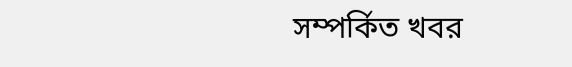সম্পর্কিত খবর